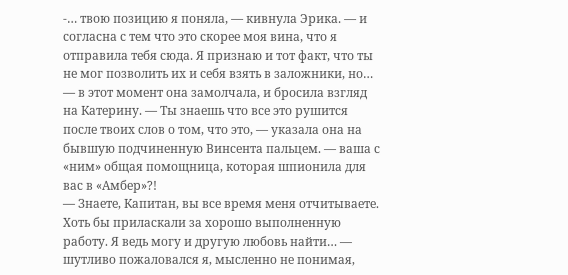-… твою позицию я поняла, — кивнула Эрика. — и согласна с тем что это скорее моя вина, что я отправила тебя сюда. Я признаю и тот факт, что ты не мог позволить их и себя взять в заложники, но… — в этот момент она замолчала, и бросила взгляд на Катерину. — Ты знаешь что все это рушится после твоих слов о том, что это, — указала она на бывшую подчиненную Винсента пальцем. — ваша с «ним» общая помощница, которая шпионила для вас в «Амбер»?!
— Знаете, Капитан, вы все время меня отчитываете. Хоть бы приласкали за хорошо выполненную работу. Я ведь могу и другую любовь найти… — шутливо пожаловался я, мысленно не понимая,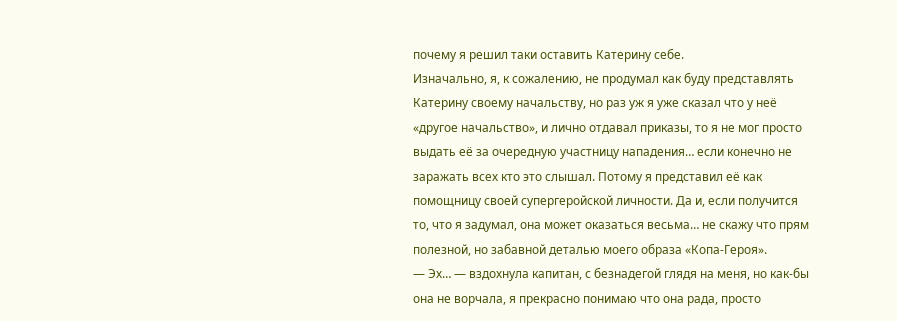почему я решил таки оставить Катерину себе.
Изначально, я, к сожалению, не продумал как буду представлять Катерину своему начальству, но раз уж я уже сказал что у неё «другое начальство», и лично отдавал приказы, то я не мог просто выдать её за очередную участницу нападения… если конечно не заражать всех кто это слышал. Потому я представил её как помощницу своей супергеройской личности. Да и, если получится то, что я задумал, она может оказаться весьма… не скажу что прям полезной, но забавной деталью моего образа «Копа-Героя».
— Эх… — вздохнула капитан, с безнадегой глядя на меня, но как-бы она не ворчала, я прекрасно понимаю что она рада, просто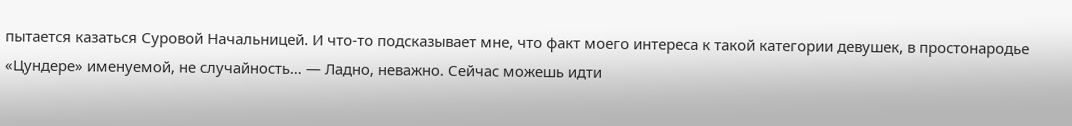пытается казаться Суровой Начальницей. И что-то подсказывает мне, что факт моего интереса к такой категории девушек, в простонародье «Цундере» именуемой, не случайность… — Ладно, неважно. Сейчас можешь идти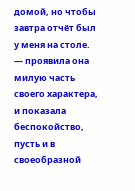домой, но чтобы завтра отчёт был у меня на столе. — проявила она милую часть своего характера, и показала беспокойство, пусть и в своеобразной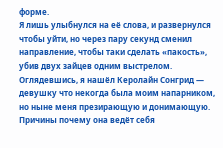форме.
Я лишь улыбнулся на её слова, и развернулся чтобы уйти, но через пару секунд сменил направление, чтобы таки сделать «пакость», убив двух зайцев одним выстрелом.
Оглядевшись, я нашёл Керолайн Сонгрид — девушку что некогда была моим напарником, но ныне меня презирающую и донимающую.
Причины почему она ведёт себя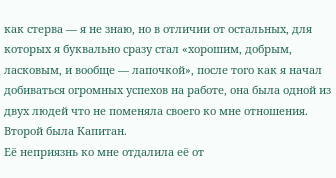как стерва — я не знаю, но в отличии от остальных, для которых я буквально сразу стал «хорошим, добрым, ласковым, и вообще — лапочкой», после того как я начал добиваться огромных успехов на работе, она была одной из двух людей что не поменяла своего ко мне отношения. Второй была Капитан.
Её неприязнь ко мне отдалила её от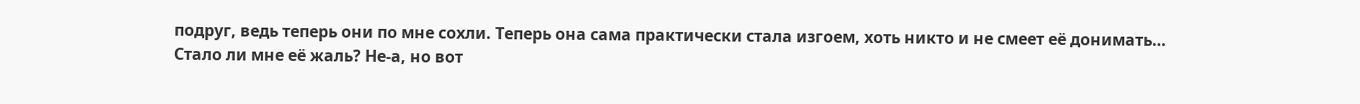подруг, ведь теперь они по мне сохли. Теперь она сама практически стала изгоем, хоть никто и не смеет её донимать…
Стало ли мне её жаль? Не-а, но вот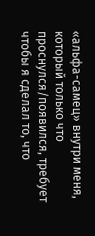«альфа-самец» внутри меня, который только что проснулся/появился, требует чтобы я сделал то, что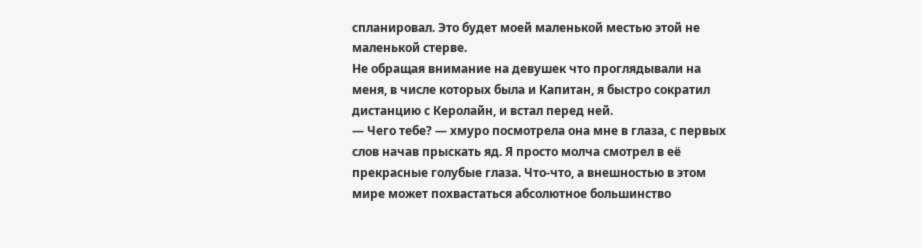спланировал. Это будет моей маленькой местью этой не маленькой стерве.
Не обращая внимание на девушек что проглядывали на меня, в числе которых была и Капитан, я быстро сократил дистанцию с Керолайн, и встал перед ней.
— Чего тебе? — хмуро посмотрела она мне в глаза, с первых слов начав прыскать яд. Я просто молча смотрел в её прекрасные голубые глаза. Что-что, а внешностью в этом мире может похвастаться абсолютное большинство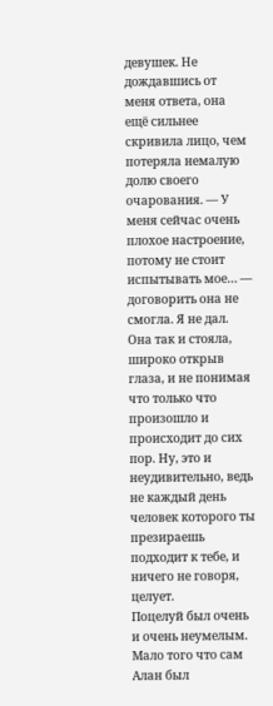девушек. Не дождавшись от меня ответа, она ещё сильнее скривила лицо, чем потеряла немалую долю своего очарования. — У меня сейчас очень плохое настроение, потому не стоит испытывать мое… — договорить она не смогла. Я не дал.
Она так и стояла, широко открыв глаза, и не понимая что только что произошло и происходит до сих пор. Ну, это и неудивительно, ведь не каждый день человек которого ты презираешь подходит к тебе, и ничего не говоря, целует.
Поцелуй был очень и очень неумелым. Мало того что сам Алан был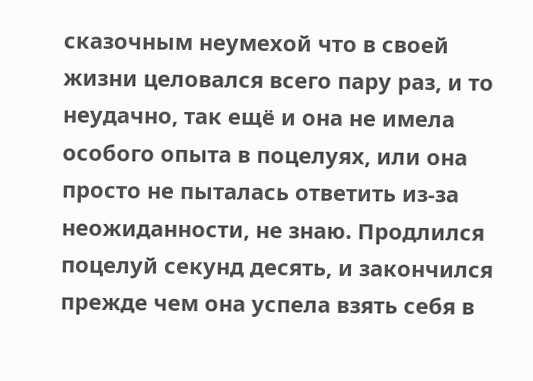сказочным неумехой что в своей жизни целовался всего пару раз, и то неудачно, так ещё и она не имела особого опыта в поцелуях, или она просто не пыталась ответить из-за неожиданности, не знаю. Продлился поцелуй секунд десять, и закончился прежде чем она успела взять себя в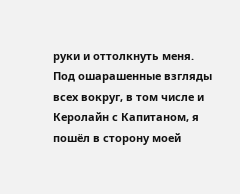руки и оттолкнуть меня.
Под ошарашенные взгляды всех вокруг, в том числе и Керолайн с Капитаном, я пошёл в сторону моей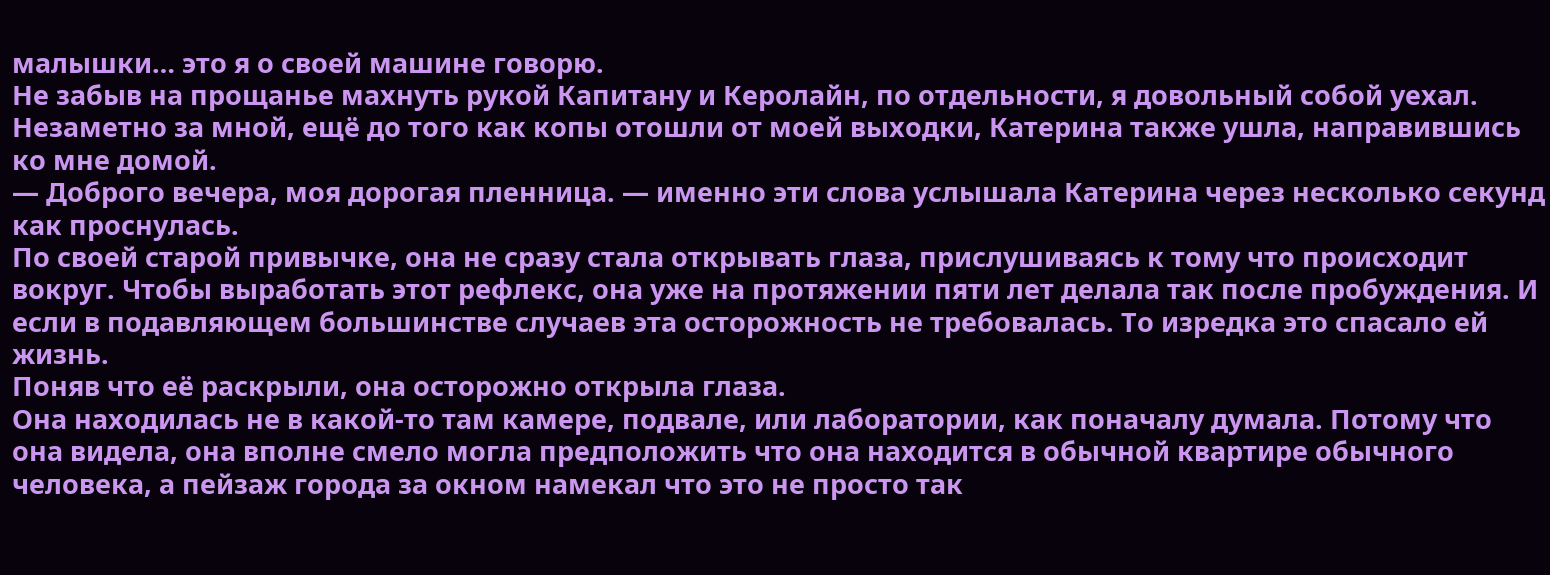малышки… это я о своей машине говорю.
Не забыв на прощанье махнуть рукой Капитану и Керолайн, по отдельности, я довольный собой уехал.
Незаметно за мной, ещё до того как копы отошли от моей выходки, Катерина также ушла, направившись ко мне домой.
— Доброго вечера, моя дорогая пленница. — именно эти слова услышала Катерина через несколько секунд как проснулась.
По своей старой привычке, она не сразу стала открывать глаза, прислушиваясь к тому что происходит вокруг. Чтобы выработать этот рефлекс, она уже на протяжении пяти лет делала так после пробуждения. И если в подавляющем большинстве случаев эта осторожность не требовалась. То изредка это спасало ей жизнь.
Поняв что её раскрыли, она осторожно открыла глаза.
Она находилась не в какой-то там камере, подвале, или лаборатории, как поначалу думала. Потому что она видела, она вполне смело могла предположить что она находится в обычной квартире обычного человека, а пейзаж города за окном намекал что это не просто так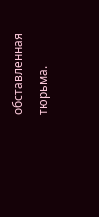обставленная тюрьма.